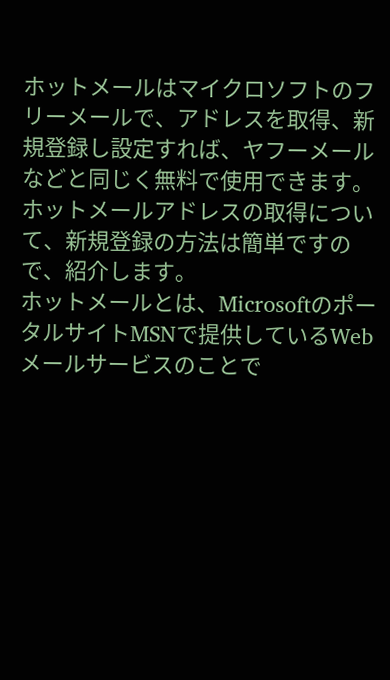ホットメールはマイクロソフトのフリーメールで、アドレスを取得、新規登録し設定すれば、ヤフーメールなどと同じく無料で使用できます。ホットメールアドレスの取得について、新規登録の方法は簡単ですので、紹介します。
ホットメールとは、MicrosoftのポータルサイトMSNで提供しているWebメールサービスのことで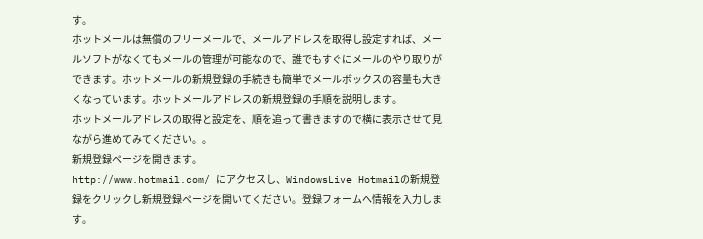す。
ホットメールは無償のフリーメールで、メールアドレスを取得し設定すれば、メールソフトがなくてもメールの管理が可能なので、誰でもすぐにメールのやり取りができます。ホットメールの新規登録の手続きも簡単でメールボックスの容量も大きくなっています。ホットメールアドレスの新規登録の手順を説明します。
ホットメールアドレスの取得と設定を、順を追って書きますので横に表示させて見ながら進めてみてください。。
新規登録ページを開きます。
http://www.hotmail.com/ にアクセスし、WindowsLive Hotmailの新規登録をクリックし新規登録ページを開いてください。登録フォームへ情報を入力します。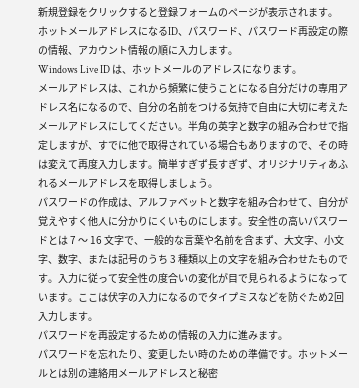新規登録をクリックすると登録フォームのページが表示されます。
ホットメールアドレスになるID、パスワード、パスワード再設定の際の情報、アカウント情報の順に入力します。
Windows Live ID は、ホットメールのアドレスになります。
メールアドレスは、これから頻繁に使うことになる自分だけの専用アドレス名になるので、自分の名前をつける気持で自由に大切に考えたメールアドレスにしてください。半角の英字と数字の組み合わせで指定しますが、すでに他で取得されている場合もありますので、その時は変えて再度入力します。簡単すぎず長すぎず、オリジナリティあふれるメールアドレスを取得しましょう。
パスワードの作成は、アルファベットと数字を組み合わせて、自分が覚えやすく他人に分かりにくいものにします。安全性の高いパスワードとは 7 〜 16 文字で、一般的な言葉や名前を含まず、大文字、小文字、数字、または記号のうち 3 種類以上の文字を組み合わせたものです。入力に従って安全性の度合いの変化が目で見られるようになっています。ここは伏字の入力になるのでタイプミスなどを防ぐため2回入力します。
パスワードを再設定するための情報の入力に進みます。
パスワードを忘れたり、変更したい時のための準備です。ホットメールとは別の連絡用メールアドレスと秘密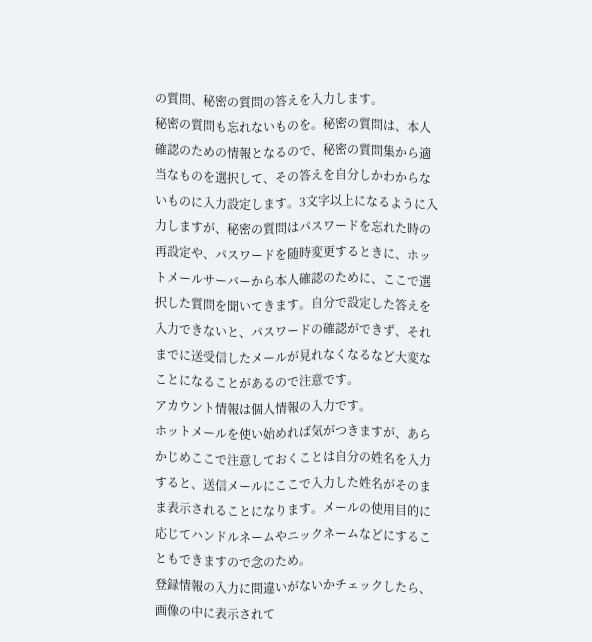の質問、秘密の質問の答えを入力します。
秘密の質問も忘れないものを。秘密の質問は、本人確認のための情報となるので、秘密の質問集から適当なものを選択して、その答えを自分しかわからないものに入力設定します。3文字以上になるように入力しますが、秘密の質問はパスワードを忘れた時の再設定や、パスワードを随時変更するときに、ホットメールサーバーから本人確認のために、ここで選択した質問を聞いてきます。自分で設定した答えを入力できないと、パスワードの確認ができず、それまでに送受信したメールが見れなくなるなど大変なことになることがあるので注意です。
アカウント情報は個人情報の入力です。
ホットメールを使い始めれば気がつきますが、あらかじめここで注意しておくことは自分の姓名を入力すると、送信メールにここで入力した姓名がそのまま表示されることになります。メールの使用目的に応じてハンドルネームやニックネームなどにすることもできますので念のため。
登録情報の入力に間違いがないかチェックしたら、画像の中に表示されて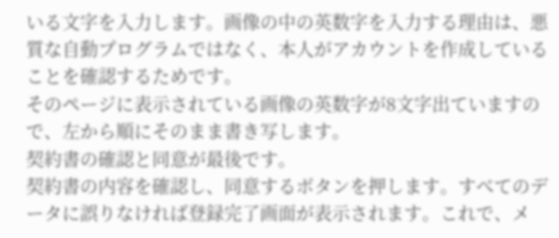いる文字を入力します。画像の中の英数字を入力する理由は、悪質な自動プログラムではなく、本人がアカウントを作成していることを確認するためです。
そのページに表示されている画像の英数字が8文字出ていますので、左から順にそのまま書き写します。
契約書の確認と同意が最後です。
契約書の内容を確認し、同意するボタンを押します。すべてのデータに誤りなければ登録完了画面が表示されます。これで、メ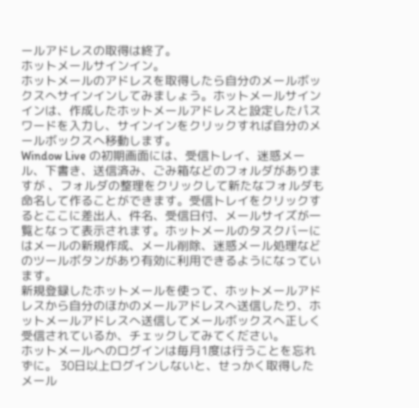ールアドレスの取得は終了。
ホットメールサインイン。
ホットメールのアドレスを取得したら自分のメールボックスへサインインしてみましょう。ホットメールサインインは、作成したホットメールアドレスと設定したパスワードを入力し、サインインをクリックすれば自分のメールボックスへ移動します。
Window Live の初期画面には、受信トレイ、迷惑メール、下書き、送信済み、ごみ箱などのフォルダがありますが 、フォルダの整理をクリックして新たなフォルダも命名して作ることができます。受信トレイをクリックするとここに差出人、件名、受信日付、メールサイズが一覧となって表示されます。ホットメールのタスクバーにはメールの新規作成、メール削除、迷惑メール処理などのツールボタンがあり有効に利用できるようになっています。
新規登録したホットメールを使って、ホットメールアドレスから自分のほかのメールアドレスへ送信したり、ホットメールアドレスへ送信してメールボックスへ正しく受信されているか、チェックしてみてください。
ホットメールへのログインは毎月1度は行うことを忘れずに。 30日以上ログインしないと、せっかく取得したメール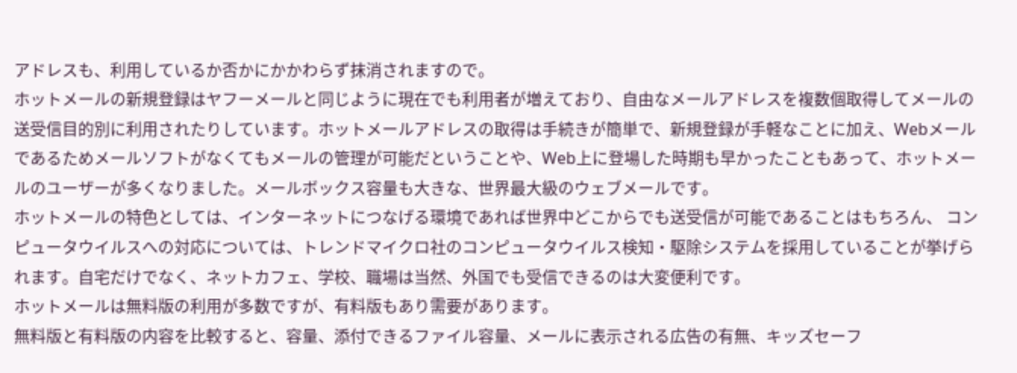アドレスも、利用しているか否かにかかわらず抹消されますので。
ホットメールの新規登録はヤフーメールと同じように現在でも利用者が増えており、自由なメールアドレスを複数個取得してメールの送受信目的別に利用されたりしています。ホットメールアドレスの取得は手続きが簡単で、新規登録が手軽なことに加え、Webメールであるためメールソフトがなくてもメールの管理が可能だということや、Web上に登場した時期も早かったこともあって、ホットメールのユーザーが多くなりました。メールボックス容量も大きな、世界最大級のウェブメールです。
ホットメールの特色としては、インターネットにつなげる環境であれば世界中どこからでも送受信が可能であることはもちろん、 コンピュータウイルスへの対応については、トレンドマイクロ社のコンピュータウイルス検知・駆除システムを採用していることが挙げられます。自宅だけでなく、ネットカフェ、学校、職場は当然、外国でも受信できるのは大変便利です。
ホットメールは無料版の利用が多数ですが、有料版もあり需要があります。
無料版と有料版の内容を比較すると、容量、添付できるファイル容量、メールに表示される広告の有無、キッズセーフ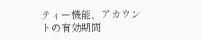ティー機能、アカウントの有効期間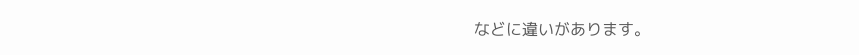などに違いがあります。